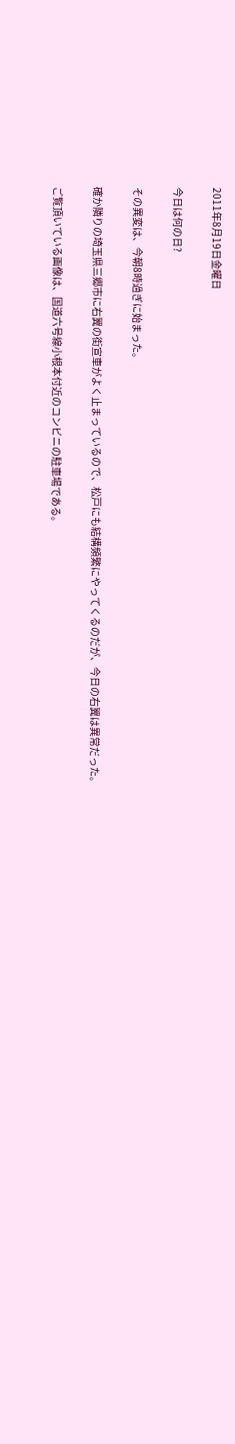2011年8月19日金曜日

今日は何の日?

その異変は、今朝8時過ぎに始まった。

確か隣りの埼玉県三郷市に右翼の街宣車がよく止まっているので、松戸にも結構頻繁にやってくるのだが、今日の右翼は異常だった。

ご覧頂いている画像は、国道六号線小根本付近のコンビニの駐車場である。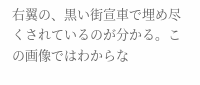右翼の、黒い街宣車で埋め尽くされているのが分かる。この画像ではわからな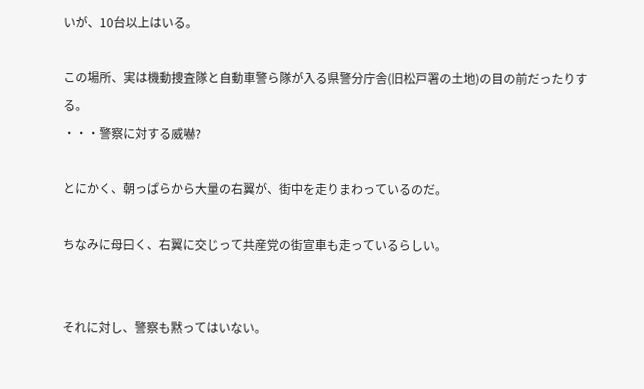いが、10台以上はいる。

この場所、実は機動捜査隊と自動車警ら隊が入る県警分庁舎(旧松戸署の土地)の目の前だったりする。
・・・警察に対する威嚇?

とにかく、朝っぱらから大量の右翼が、街中を走りまわっているのだ。

ちなみに母曰く、右翼に交じって共産党の街宣車も走っているらしい。


それに対し、警察も黙ってはいない。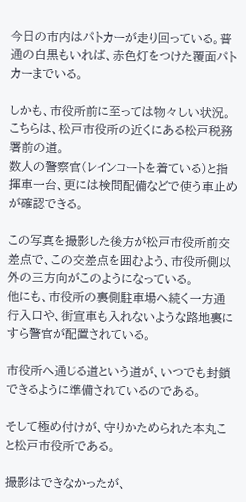今日の市内はパトカーが走り回っている。普通の白黒もいれば、赤色灯をつけた覆面パトカーまでいる。

しかも、市役所前に至っては物々しい状況。
こちらは、松戸市役所の近くにある松戸税務署前の道。
数人の警察官(レインコートを着ている)と指揮車一台、更には検問配備などで使う車止めが確認できる。

この写真を撮影した後方が松戸市役所前交差点で、この交差点を囲むよう、市役所側以外の三方向がこのようになっている。
他にも、市役所の裏側駐車場へ続く一方通行入口や、街宣車も入れないような路地裏にすら警官が配置されている。

市役所へ通じる道という道が、いつでも封鎖できるように準備されているのである。

そして極め付けが、守りかためられた本丸こと松戸市役所である。

撮影はできなかったが、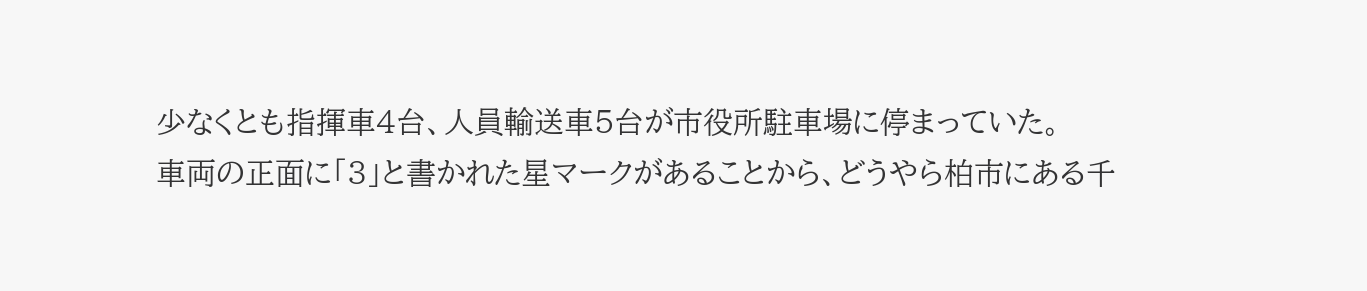少なくとも指揮車4台、人員輸送車5台が市役所駐車場に停まっていた。
車両の正面に「3」と書かれた星マークがあることから、どうやら柏市にある千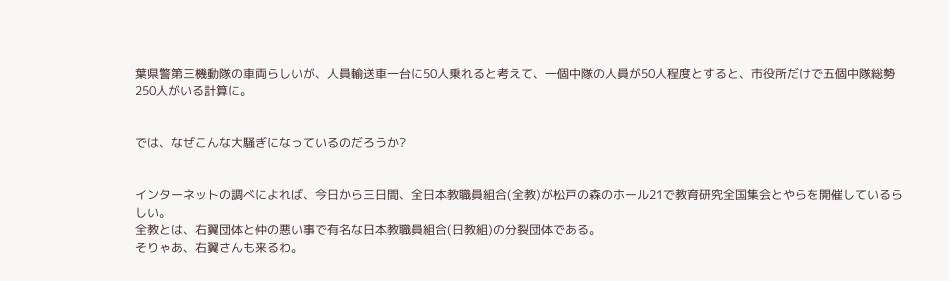葉県警第三機動隊の車両らしいが、人員輸送車一台に50人乗れると考えて、一個中隊の人員が50人程度とすると、市役所だけで五個中隊総勢250人がいる計算に。


では、なぜこんな大騒ぎになっているのだろうか?


インターネットの調べによれば、今日から三日間、全日本教職員組合(全教)が松戸の森のホール21で教育研究全国集会とやらを開催しているらしい。
全教とは、右翼団体と仲の悪い事で有名な日本教職員組合(日教組)の分裂団体である。
そりゃあ、右翼さんも来るわ。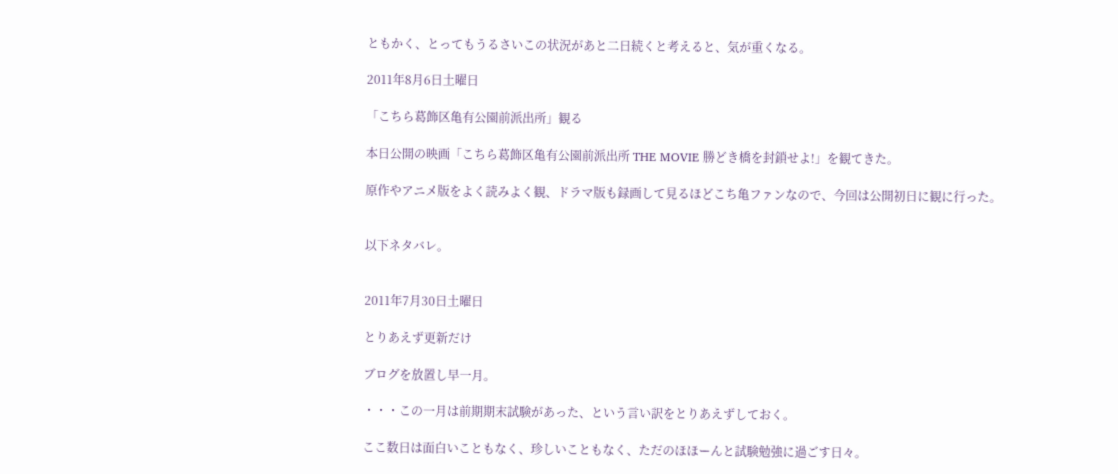ともかく、とってもうるさいこの状況があと二日続くと考えると、気が重くなる。

2011年8月6日土曜日

「こちら葛飾区亀有公園前派出所」観る

本日公開の映画「こちら葛飾区亀有公園前派出所 THE MOVIE 勝どき橋を封鎖せよ!」を観てきた。

原作やアニメ版をよく読みよく観、ドラマ版も録画して見るほどこち亀ファンなので、今回は公開初日に観に行った。


以下ネタバレ。


2011年7月30日土曜日

とりあえず更新だけ

ブログを放置し早一月。

・・・この一月は前期期末試験があった、という言い訳をとりあえずしておく。

ここ数日は面白いこともなく、珍しいこともなく、ただのほほーんと試験勉強に過ごす日々。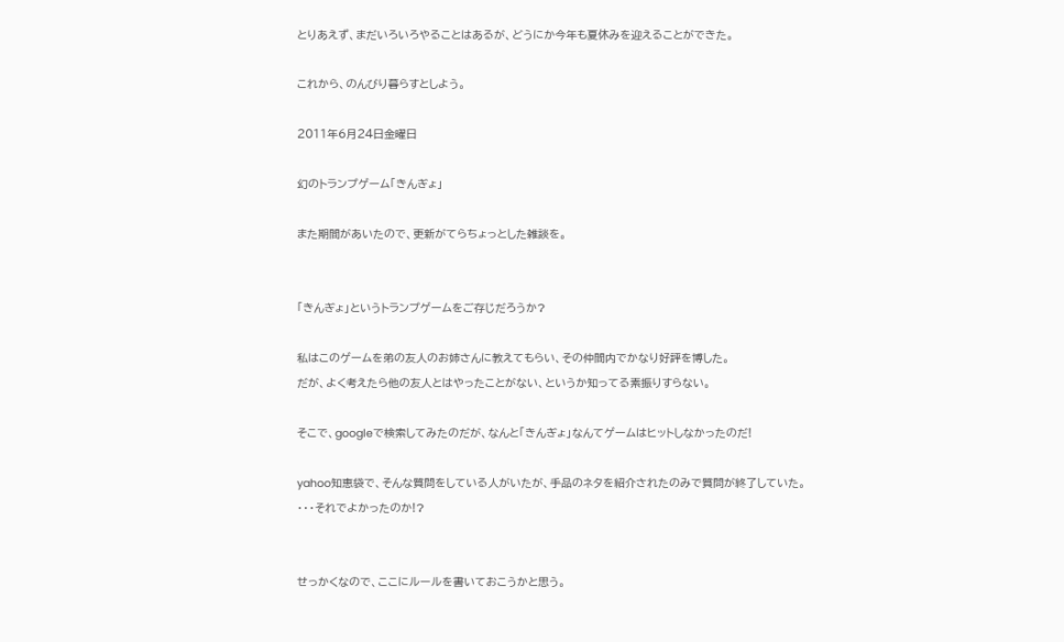とりあえず、まだいろいろやることはあるが、どうにか今年も夏休みを迎えることができた。

これから、のんびり暮らすとしよう。

2011年6月24日金曜日

幻のトランプゲーム「きんぎょ」

また期間があいたので、更新がてらちょっとした雑談を。


「きんぎょ」というトランプゲームをご存じだろうか?

私はこのゲームを弟の友人のお姉さんに教えてもらい、その仲間内でかなり好評を博した。
だが、よく考えたら他の友人とはやったことがない、というか知ってる素振りすらない。

そこで、googleで検索してみたのだが、なんと「きんぎょ」なんてゲームはヒットしなかったのだ!

yahoo知恵袋で、そんな質問をしている人がいたが、手品のネタを紹介されたのみで質問が終了していた。
・・・それでよかったのか!?


せっかくなので、ここにルールを書いておこうかと思う。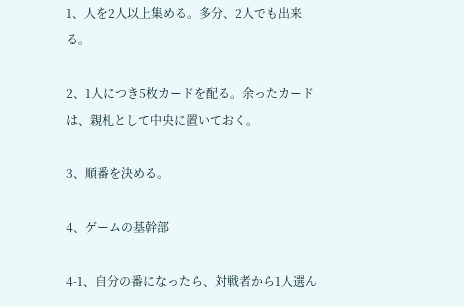1、人を2人以上集める。多分、2人でも出来る。

2、1人につき5枚カードを配る。余ったカードは、親札として中央に置いておく。

3、順番を決める。

4、ゲームの基幹部

4-1、自分の番になったら、対戦者から1人選ん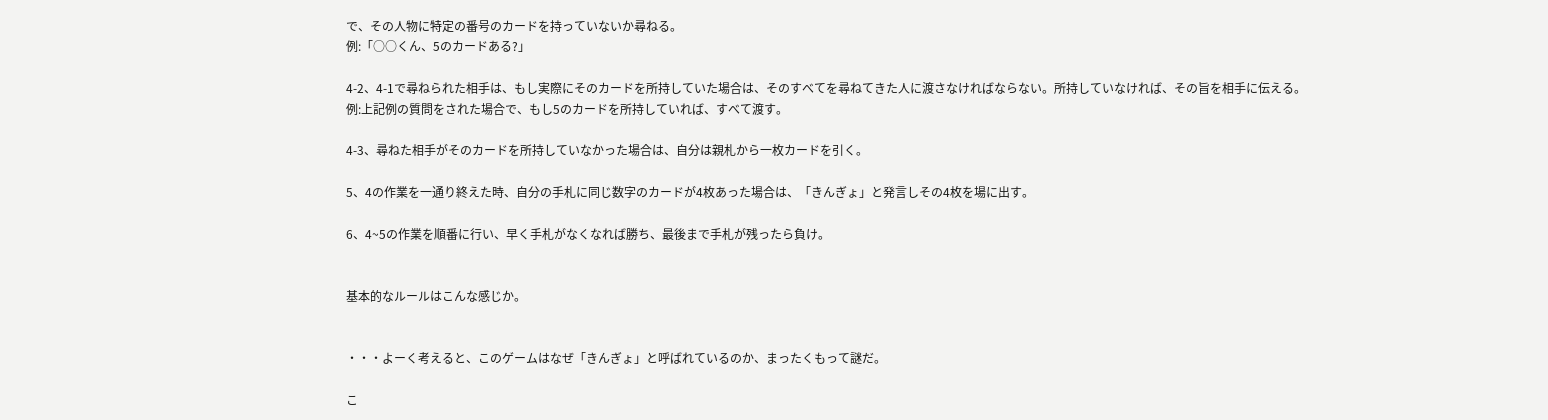で、その人物に特定の番号のカードを持っていないか尋ねる。
例:「○○くん、5のカードある?」

4-2、4-1で尋ねられた相手は、もし実際にそのカードを所持していた場合は、そのすべてを尋ねてきた人に渡さなければならない。所持していなければ、その旨を相手に伝える。
例:上記例の質問をされた場合で、もし5のカードを所持していれば、すべて渡す。

4-3、尋ねた相手がそのカードを所持していなかった場合は、自分は親札から一枚カードを引く。

5、4の作業を一通り終えた時、自分の手札に同じ数字のカードが4枚あった場合は、「きんぎょ」と発言しその4枚を場に出す。

6、4~5の作業を順番に行い、早く手札がなくなれば勝ち、最後まで手札が残ったら負け。


基本的なルールはこんな感じか。


・・・よーく考えると、このゲームはなぜ「きんぎょ」と呼ばれているのか、まったくもって謎だ。

こ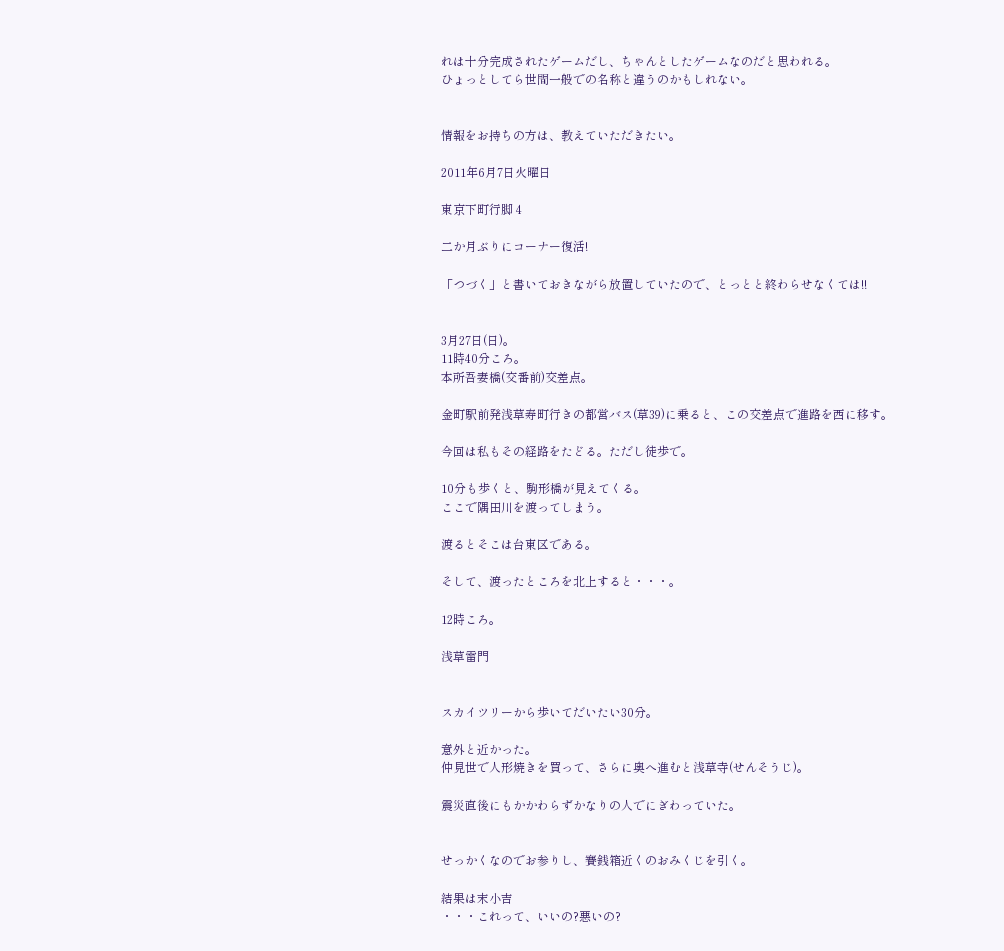れは十分完成されたゲームだし、ちゃんとしたゲームなのだと思われる。
ひょっとしてら世間一般での名称と違うのかもしれない。


情報をお持ちの方は、教えていただきたい。

2011年6月7日火曜日

東京下町行脚 4

二か月ぶりにコーナー復活!

「つづく」と書いておきながら放置していたので、とっとと終わらせなくては!!


3月27日(日)。
11時40分ころ。
本所吾妻橋(交番前)交差点。

金町駅前発浅草寿町行きの都営バス(草39)に乗ると、この交差点で進路を西に移す。

今回は私もその経路をたどる。ただし徒歩で。

10分も歩くと、駒形橋が見えてくる。
ここで隅田川を渡ってしまう。

渡るとそこは台東区である。

そして、渡ったところを北上すると・・・。

12時ころ。

浅草雷門


スカイツリーから歩いてだいたい30分。

意外と近かった。
仲見世で人形焼きを買って、さらに奥へ進むと浅草寺(せんそうじ)。

震災直後にもかかわらずかなりの人でにぎわっていた。


せっかくなのでお参りし、賽銭箱近くのおみくじを引く。

結果は末小吉
・・・これって、いいの?悪いの?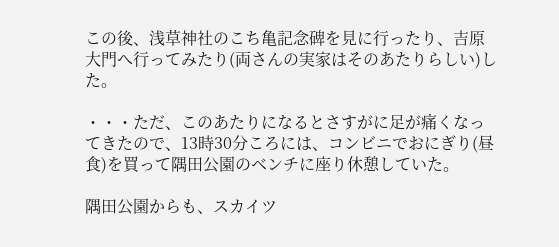この後、浅草神社のこち亀記念碑を見に行ったり、吉原大門へ行ってみたり(両さんの実家はそのあたりらしい)した。

・・・ただ、このあたりになるとさすがに足が痛くなってきたので、13時30分ころには、コンビニでおにぎり(昼食)を買って隅田公園のベンチに座り休憩していた。

隅田公園からも、スカイツ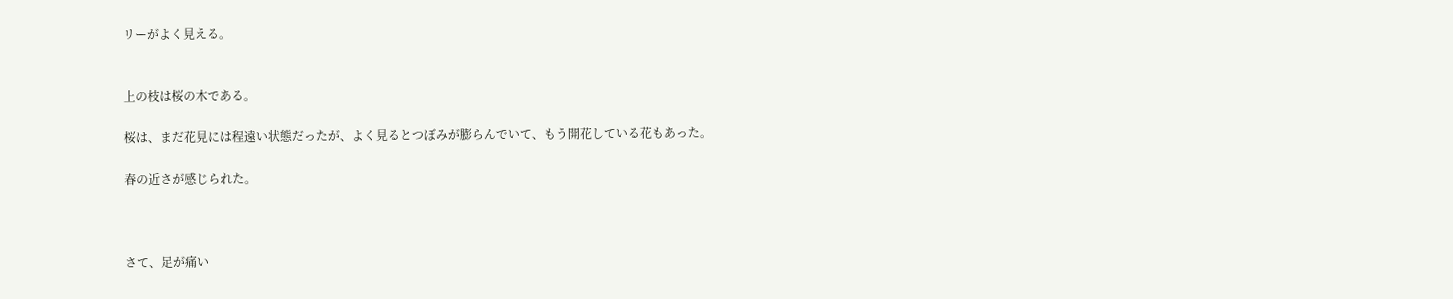リーがよく見える。


上の枝は桜の木である。

桜は、まだ花見には程遠い状態だったが、よく見るとつぼみが膨らんでいて、もう開花している花もあった。

春の近さが感じられた。



さて、足が痛い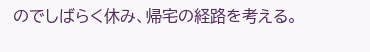のでしばらく休み、帰宅の経路を考える。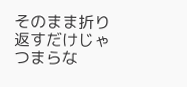そのまま折り返すだけじゃつまらな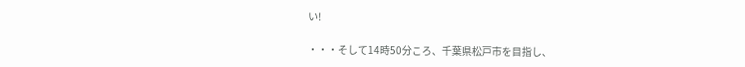い!

・・・そして14時50分ころ、千葉県松戸市を目指し、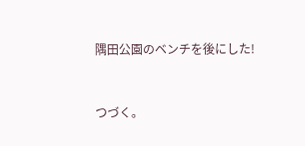隅田公園のベンチを後にした!


つづく。